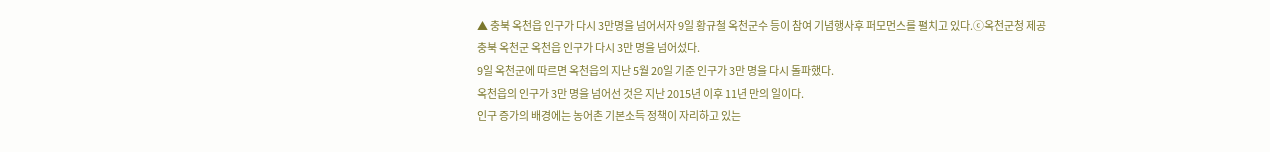▲ 충북 옥천읍 인구가 다시 3만명을 넘어서자 9일 황규철 옥천군수 등이 참여 기념행사후 퍼모먼스를 펼치고 있다.ⓒ옥천군청 제공
충북 옥천군 옥천읍 인구가 다시 3만 명을 넘어섰다.
9일 옥천군에 따르면 옥천읍의 지난 5월 20일 기준 인구가 3만 명을 다시 돌파했다.
옥천읍의 인구가 3만 명을 넘어선 것은 지난 2015년 이후 11년 만의 일이다.
인구 증가의 배경에는 농어촌 기본소득 정책이 자리하고 있는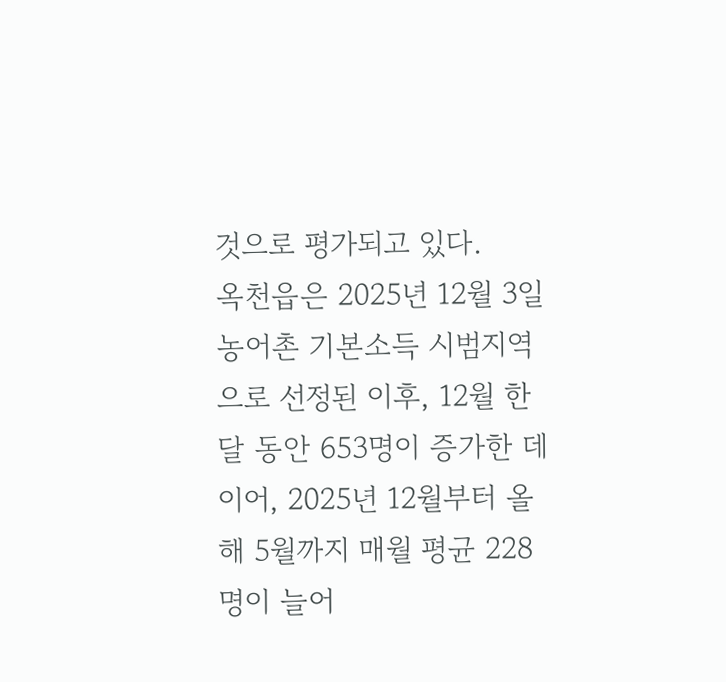것으로 평가되고 있다.
옥천읍은 2025년 12월 3일 농어촌 기본소득 시범지역으로 선정된 이후, 12월 한 달 동안 653명이 증가한 데 이어, 2025년 12월부터 올해 5월까지 매월 평균 228명이 늘어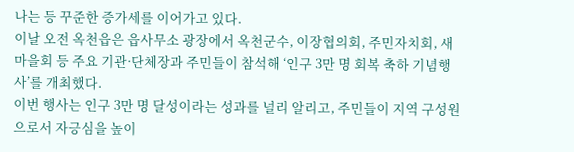나는 등 꾸준한 증가세를 이어가고 있다.
이날 오전 옥천읍은 읍사무소 광장에서 옥천군수, 이장협의회, 주민자치회, 새마을회 등 주요 기관·단체장과 주민들이 참석해 ‘인구 3만 명 회복 축하 기념행사’를 개최했다.
이번 행사는 인구 3만 명 달성이라는 성과를 널리 알리고, 주민들이 지역 구성원으로서 자긍심을 높이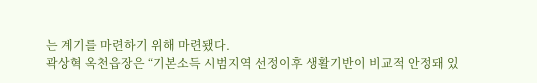는 계기를 마련하기 위해 마련됐다.
곽상혁 옥천읍장은 “기본소득 시범지역 선정이후 생활기반이 비교적 안정돼 있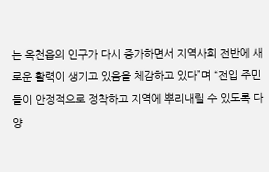는 옥천읍의 인구가 다시 증가하면서 지역사회 전반에 새로운 활력이 생기고 있음을 체감하고 있다”며 “전입 주민들이 안정적으로 정착하고 지역에 뿌리내릴 수 있도록 다양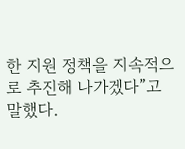한 지원 정책을 지속적으로 추진해 나가겠다”고 말했다.